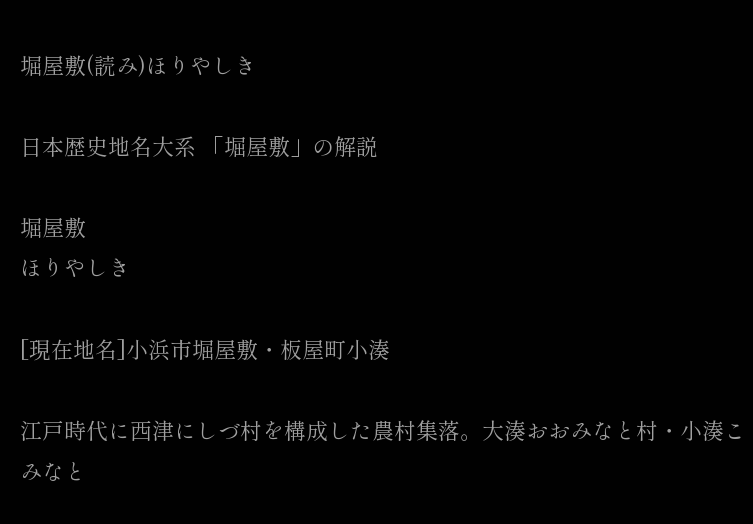堀屋敷(読み)ほりやしき

日本歴史地名大系 「堀屋敷」の解説

堀屋敷
ほりやしき

[現在地名]小浜市堀屋敷・板屋町小湊

江戸時代に西津にしづ村を構成した農村集落。大湊おおみなと村・小湊こみなと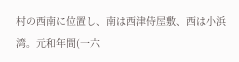村の西南に位置し、南は西津侍屋敷、西は小浜湾。元和年間(一六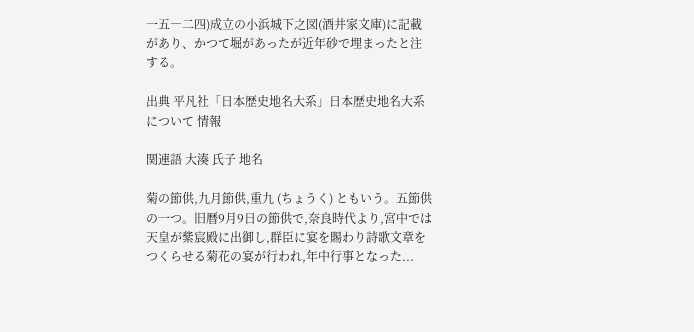一五―二四)成立の小浜城下之図(酒井家文庫)に記載があり、かつて堀があったが近年砂で埋まったと注する。

出典 平凡社「日本歴史地名大系」日本歴史地名大系について 情報

関連語 大湊 氏子 地名

菊の節供,九月節供,重九 (ちょうく) ともいう。五節供の一つ。旧暦9月9日の節供で,奈良時代より,宮中では天皇が紫宸殿に出御し,群臣に宴を賜わり詩歌文章をつくらせる菊花の宴が行われ,年中行事となった...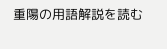重陽の用語解説を読む